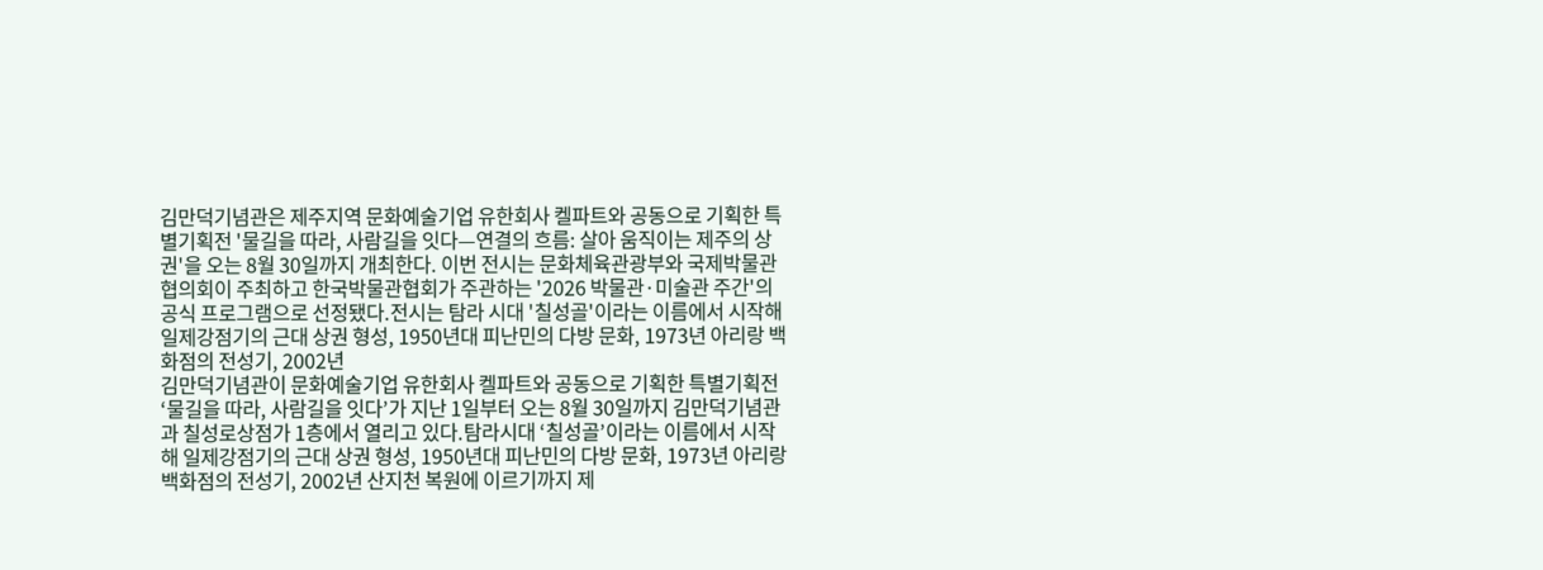김만덕기념관은 제주지역 문화예술기업 유한회사 켈파트와 공동으로 기획한 특별기획전 '물길을 따라, 사람길을 잇다—연결의 흐름: 살아 움직이는 제주의 상권'을 오는 8월 30일까지 개최한다. 이번 전시는 문화체육관광부와 국제박물관협의회이 주최하고 한국박물관협회가 주관하는 '2026 박물관·미술관 주간'의 공식 프로그램으로 선정됐다.전시는 탐라 시대 '칠성골'이라는 이름에서 시작해 일제강점기의 근대 상권 형성, 1950년대 피난민의 다방 문화, 1973년 아리랑 백화점의 전성기, 2002년
김만덕기념관이 문화예술기업 유한회사 켈파트와 공동으로 기획한 특별기획전 ‘물길을 따라, 사람길을 잇다’가 지난 1일부터 오는 8월 30일까지 김만덕기념관과 칠성로상점가 1층에서 열리고 있다.탐라시대 ‘칠성골’이라는 이름에서 시작해 일제강점기의 근대 상권 형성, 1950년대 피난민의 다방 문화, 1973년 아리랑 백화점의 전성기, 2002년 산지천 복원에 이르기까지 제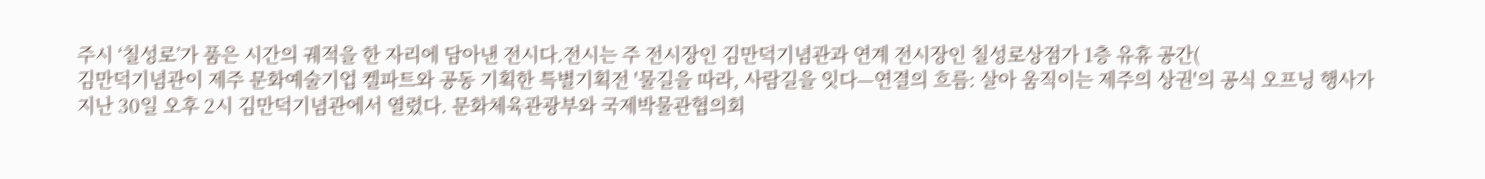주시 ‘칠성로’가 품은 시간의 궤적을 한 자리에 담아낸 전시다.전시는 주 전시장인 김만덕기념관과 연계 전시장인 칠성로상점가 1층 유휴 공간(
김만덕기념관이 제주 문화예술기업 켈파트와 공동 기획한 특별기획전 '물길을 따라, 사람길을 잇다—연결의 흐름: 살아 움직이는 제주의 상권'의 공식 오프닝 행사가 지난 30일 오후 2시 김만덕기념관에서 열렸다. 문화체육관광부와 국제박물관협의회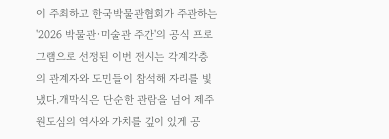이 주최하고 한국박물관협회가 주관하는 '2026 박물관·미술관 주간'의 공식 프로그램으로 선정된 이번 전시는 각계각층의 관계자와 도민들이 참석해 자리를 빛냈다.개막식은 단순한 관람을 넘어 제주 원도심의 역사와 가치를 깊이 있게 공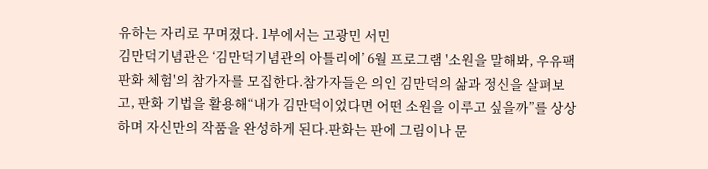유하는 자리로 꾸며졌다. 1부에서는 고광민 서민
김만덕기념관은 ‘김만덕기념관의 아틀리에’ 6월 프로그램 '소원을 말해봐, 우유팩 판화 체험'의 참가자를 모집한다.참가자들은 의인 김만덕의 삶과 정신을 살펴보고, 판화 기법을 활용해“내가 김만덕이었다면 어떤 소원을 이루고 싶을까”를 상상하며 자신만의 작품을 완성하게 된다.판화는 판에 그림이나 문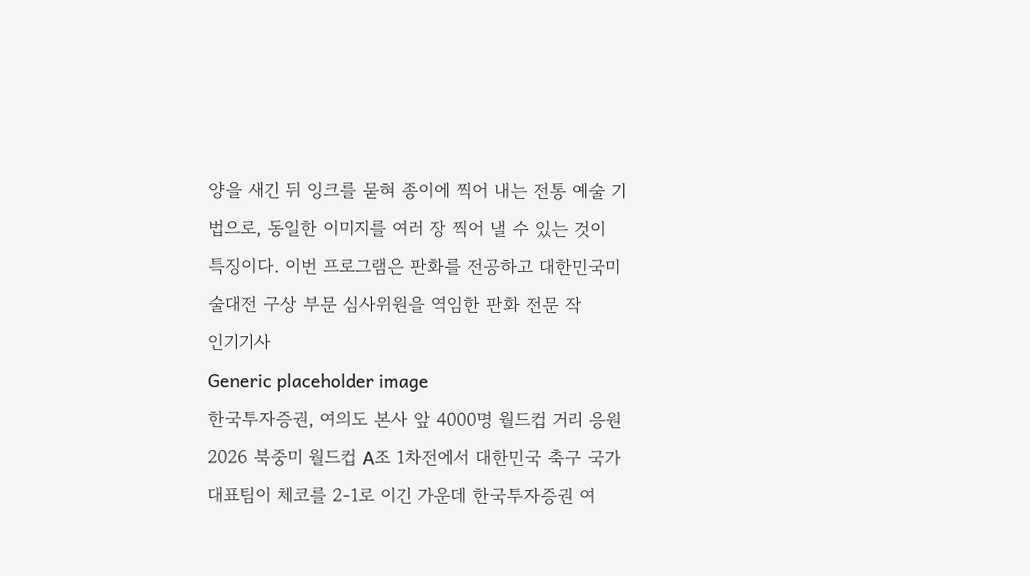양을 새긴 뒤 잉크를 묻혀 종이에 찍어 내는 전통 예술 기법으로, 동일한 이미지를 여러 장 찍어 낼 수 있는 것이 특징이다. 이번 프로그램은 판화를 전공하고 대한민국미술대전 구상 부문 심사위원을 역임한 판화 전문 작
인기기사
Generic placeholder image
한국투자증권, 여의도 본사 앞 4000명 월드컵 거리 응원
2026 북중미 월드컵 A조 1차전에서 대한민국 축구 국가대표팀이 체코를 2-1로 이긴 가운데 한국투자증권 여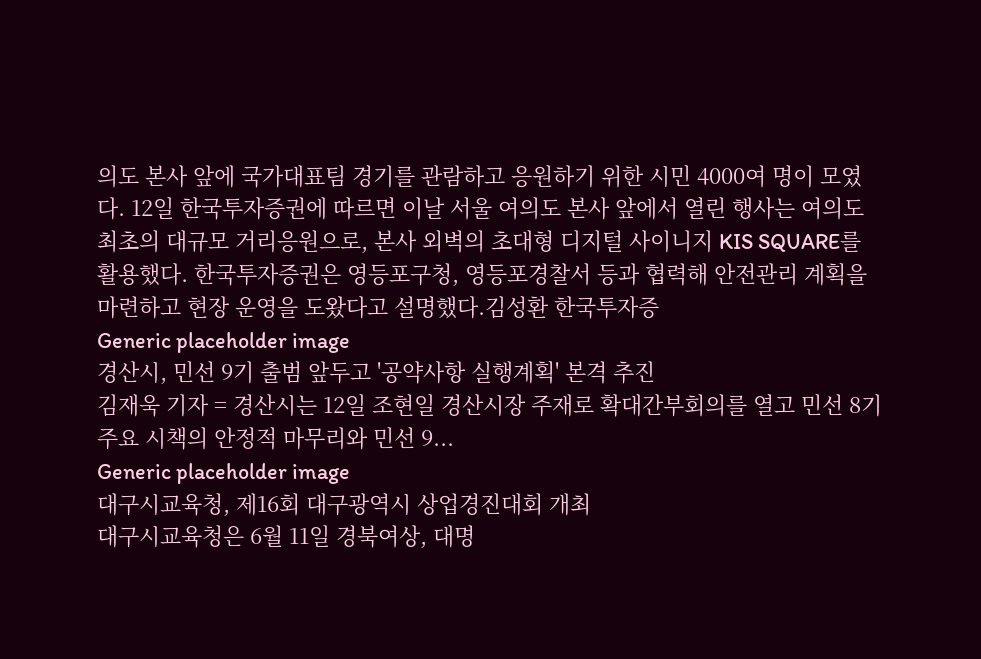의도 본사 앞에 국가대표팀 경기를 관람하고 응원하기 위한 시민 4000여 명이 모였다. 12일 한국투자증권에 따르면 이날 서울 여의도 본사 앞에서 열린 행사는 여의도 최초의 대규모 거리응원으로, 본사 외벽의 초대형 디지털 사이니지 KIS SQUARE를 활용했다. 한국투자증권은 영등포구청, 영등포경찰서 등과 협력해 안전관리 계획을 마련하고 현장 운영을 도왔다고 설명했다.김성환 한국투자증
Generic placeholder image
경산시, 민선 9기 출범 앞두고 '공약사항 실행계획' 본격 추진
김재욱 기자 = 경산시는 12일 조현일 경산시장 주재로 확대간부회의를 열고 민선 8기 주요 시책의 안정적 마무리와 민선 9...
Generic placeholder image
대구시교육청, 제16회 대구광역시 상업경진대회 개최
대구시교육청은 6월 11일 경북여상, 대명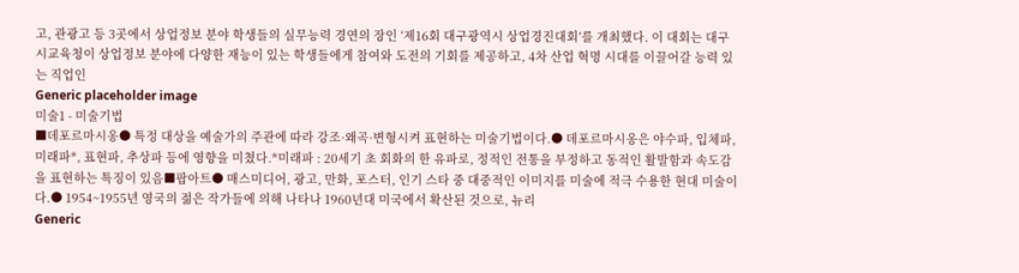고, 관광고 등 3곳에서 상업정보 분야 학생들의 실무능력 경연의 장인 ‘제16회 대구광역시 상업경진대회’를 개최했다. 이 대회는 대구시교육청이 상업정보 분야에 다양한 재능이 있는 학생들에게 참여와 도전의 기회를 제공하고, 4차 산업 혁명 시대를 이끌어갈 능력 있는 직업인
Generic placeholder image
미술1 - 미술기법
■데포르마시옹● 특정 대상을 예술가의 주관에 따라 강조·왜곡·변형시켜 표현하는 미술기법이다.● 데포르마시옹은 야수파, 입체파, 미래파*, 표현파, 추상파 등에 영향을 미쳤다.*미래파 : 20세기 초 회화의 한 유파로, 정적인 전통을 부정하고 동적인 활발함과 속도감을 표현하는 특징이 있음■팝아트● 매스미디어, 광고, 만화, 포스터, 인기 스타 중 대중적인 이미지를 미술에 적극 수용한 현대 미술이다.● 1954~1955년 영국의 젊은 작가들에 의해 나타나 1960년대 미국에서 확산된 것으로, 뉴리
Generic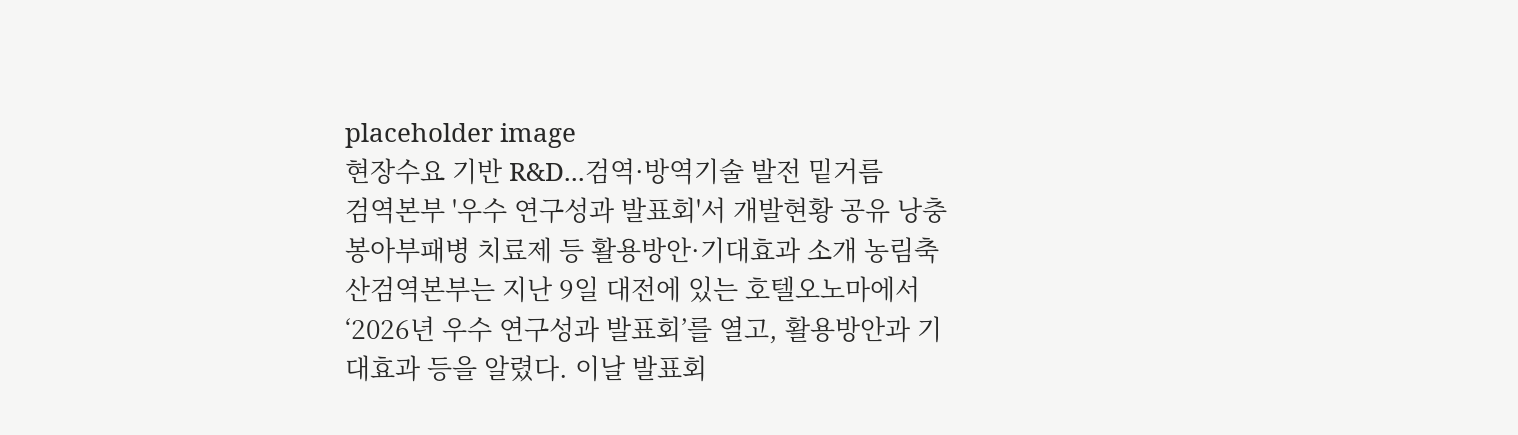placeholder image
현장수요 기반 R&D...검역·방역기술 발전 밑거름
검역본부 '우수 연구성과 발표회'서 개발현황 공유 낭충봉아부패병 치료제 등 활용방안·기대효과 소개 농림축산검역본부는 지난 9일 대전에 있는 호텔오노마에서 ‘2026년 우수 연구성과 발표회’를 열고, 활용방안과 기대효과 등을 알렸다. 이날 발표회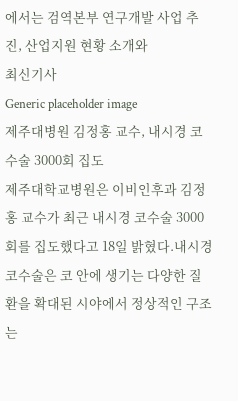에서는 검역본부 연구개발 사업 추진, 산업지원 현황 소개와
최신기사
Generic placeholder image
제주대병원 김정홍 교수, 내시경 코수술 3000회 집도
제주대학교병원은 이비인후과 김정홍 교수가 최근 내시경 코수술 3000회를 집도했다고 18일 밝혔다.내시경 코수술은 코 안에 생기는 다양한 질환을 확대된 시야에서 정상적인 구조는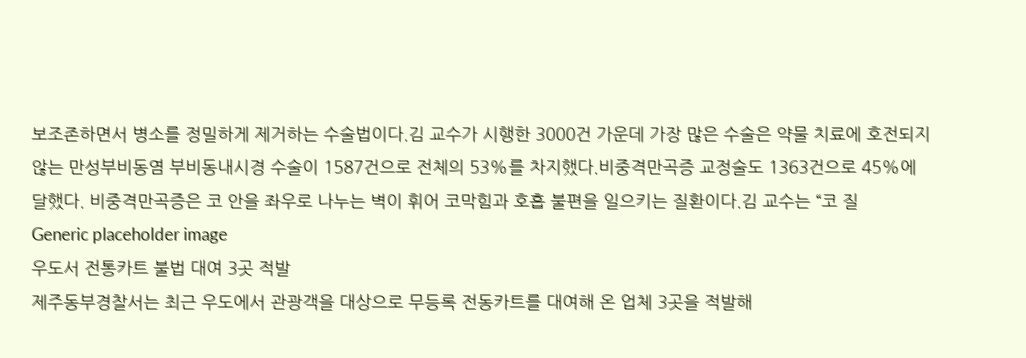보조존하면서 병소를 정밀하게 제거하는 수술법이다.김 교수가 시행한 3000건 가운데 가장 많은 수술은 약물 치료에 호전되지 않는 만성부비동염 부비동내시경 수술이 1587건으로 전체의 53%를 차지했다.비중격만곡증 교정술도 1363건으로 45%에 달했다. 비중격만곡증은 코 안을 좌우로 나누는 벽이 휘어 코막힘과 호흡 불편을 일으키는 질환이다.김 교수는 “코 질
Generic placeholder image
우도서 전통카트 불법 대여 3곳 적발
제주동부경찰서는 최근 우도에서 관광객을 대상으로 무등록 전동카트를 대여해 온 업체 3곳을 적발해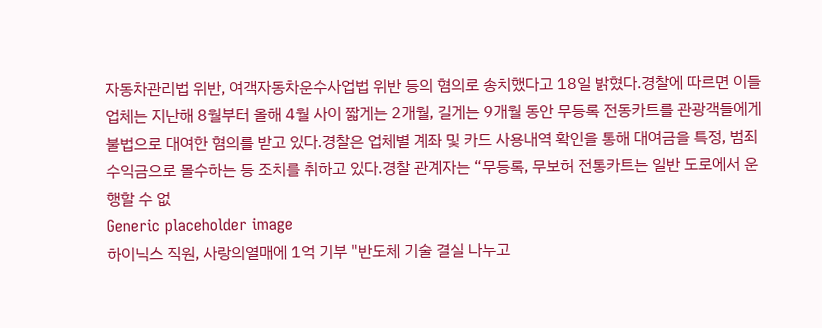자동차관리법 위반, 여객자동차운수사업법 위반 등의 혐의로 송치했다고 18일 밝혔다.경찰에 따르면 이들 업체는 지난해 8월부터 올해 4월 사이 짧게는 2개월, 길게는 9개월 동안 무등록 전동카트를 관광객들에게 불법으로 대여한 혐의를 받고 있다.경찰은 업체별 계좌 및 카드 사용내역 확인을 통해 대여금을 특정, 범죄수익금으로 몰수하는 등 조치를 취하고 있다.경찰 관계자는 “무등록, 무보허 전통카트는 일반 도로에서 운행할 수 없
Generic placeholder image
하이닉스 직원, 사랑의열매에 1억 기부 "반도체 기술 결실 나누고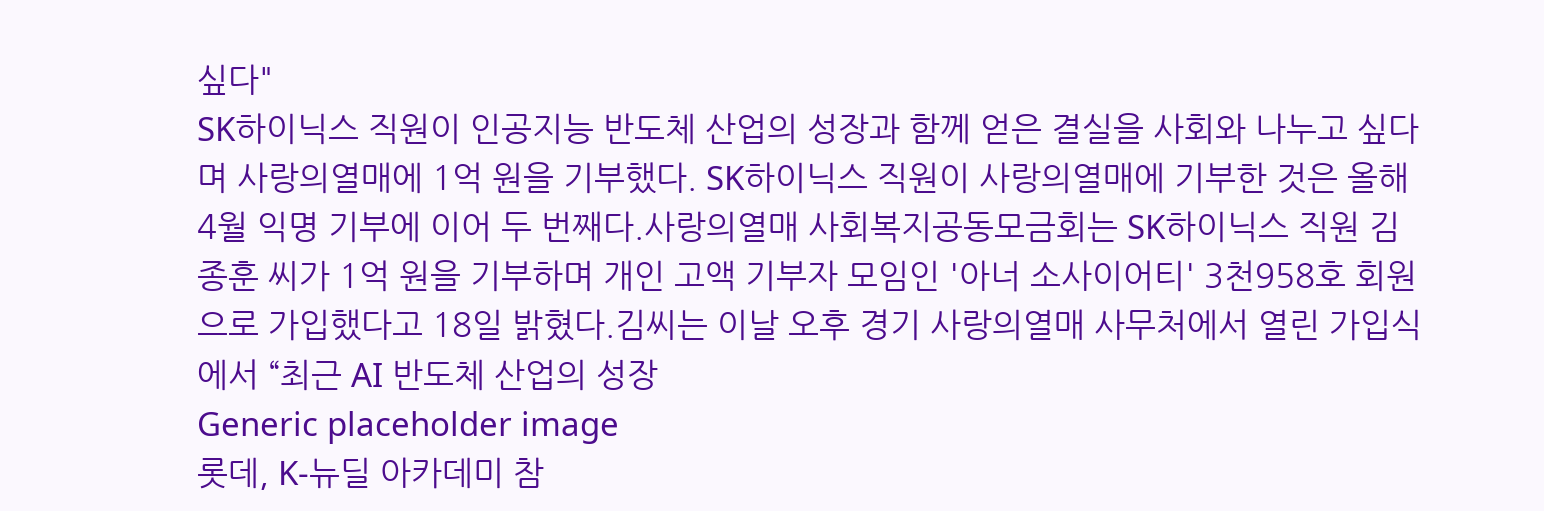싶다"
SK하이닉스 직원이 인공지능 반도체 산업의 성장과 함께 얻은 결실을 사회와 나누고 싶다며 사랑의열매에 1억 원을 기부했다. SK하이닉스 직원이 사랑의열매에 기부한 것은 올해 4월 익명 기부에 이어 두 번째다.사랑의열매 사회복지공동모금회는 SK하이닉스 직원 김종훈 씨가 1억 원을 기부하며 개인 고액 기부자 모임인 '아너 소사이어티' 3천958호 회원으로 가입했다고 18일 밝혔다.김씨는 이날 오후 경기 사랑의열매 사무처에서 열린 가입식에서 “최근 AI 반도체 산업의 성장
Generic placeholder image
롯데, K-뉴딜 아카데미 참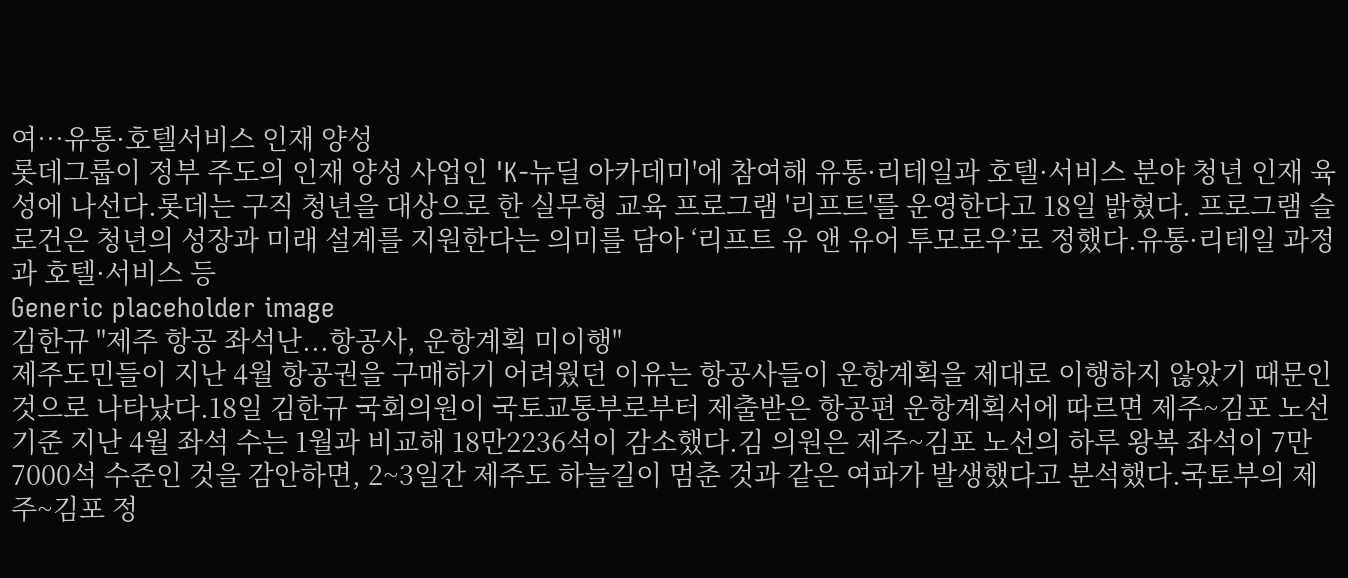여…유통·호텔서비스 인재 양성
롯데그룹이 정부 주도의 인재 양성 사업인 'K-뉴딜 아카데미'에 참여해 유통·리테일과 호텔·서비스 분야 청년 인재 육성에 나선다.롯데는 구직 청년을 대상으로 한 실무형 교육 프로그램 '리프트'를 운영한다고 18일 밝혔다. 프로그램 슬로건은 청년의 성장과 미래 설계를 지원한다는 의미를 담아 ‘리프트 유 앤 유어 투모로우’로 정했다.유통·리테일 과정과 호텔·서비스 등
Generic placeholder image
김한규 "제주 항공 좌석난...항공사, 운항계획 미이행"
제주도민들이 지난 4월 항공권을 구매하기 어려웠던 이유는 항공사들이 운항계획을 제대로 이행하지 않았기 때문인 것으로 나타났다.18일 김한규 국회의원이 국토교통부로부터 제출받은 항공편 운항계획서에 따르면 제주~김포 노선 기준 지난 4월 좌석 수는 1월과 비교해 18만2236석이 감소했다.김 의원은 제주~김포 노선의 하루 왕복 좌석이 7만7000석 수준인 것을 감안하면, 2~3일간 제주도 하늘길이 멈춘 것과 같은 여파가 발생했다고 분석했다.국토부의 제주~김포 정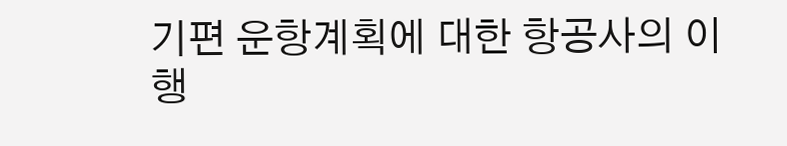기편 운항계획에 대한 항공사의 이행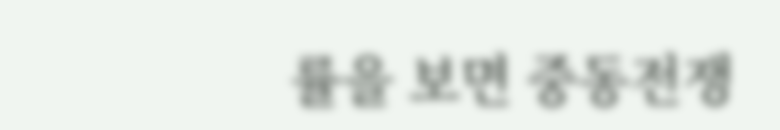률을 보면 중동전쟁